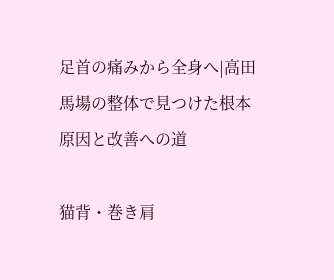足首の痛みから全身へ|高田馬場の整体で見つけた根本原因と改善への道

猫背・巻き肩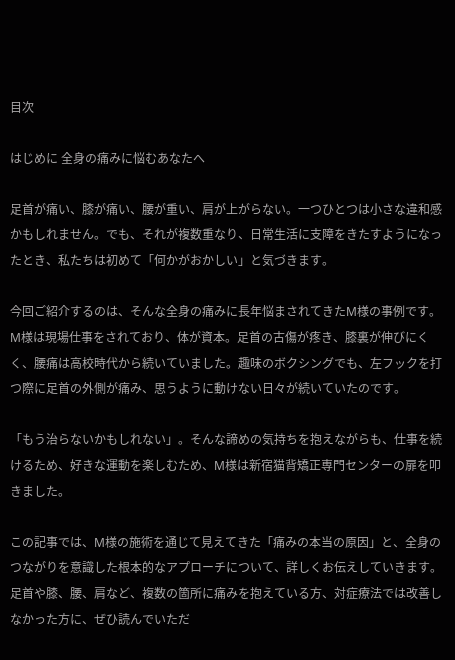目次

はじめに 全身の痛みに悩むあなたへ

足首が痛い、膝が痛い、腰が重い、肩が上がらない。一つひとつは小さな違和感かもしれません。でも、それが複数重なり、日常生活に支障をきたすようになったとき、私たちは初めて「何かがおかしい」と気づきます。

今回ご紹介するのは、そんな全身の痛みに長年悩まされてきたM様の事例です。M様は現場仕事をされており、体が資本。足首の古傷が疼き、膝裏が伸びにくく、腰痛は高校時代から続いていました。趣味のボクシングでも、左フックを打つ際に足首の外側が痛み、思うように動けない日々が続いていたのです。

「もう治らないかもしれない」。そんな諦めの気持ちを抱えながらも、仕事を続けるため、好きな運動を楽しむため、M様は新宿猫背矯正専門センターの扉を叩きました。

この記事では、M様の施術を通じて見えてきた「痛みの本当の原因」と、全身のつながりを意識した根本的なアプローチについて、詳しくお伝えしていきます。足首や膝、腰、肩など、複数の箇所に痛みを抱えている方、対症療法では改善しなかった方に、ぜひ読んでいただ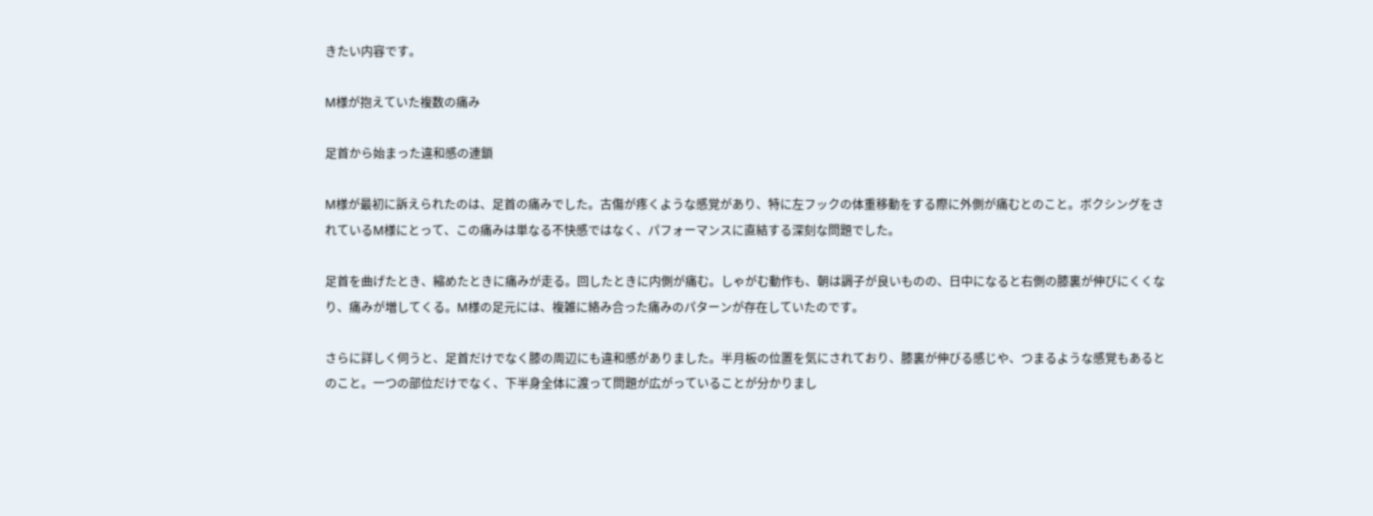きたい内容です。

M様が抱えていた複数の痛み

足首から始まった違和感の連鎖

M様が最初に訴えられたのは、足首の痛みでした。古傷が疼くような感覚があり、特に左フックの体重移動をする際に外側が痛むとのこと。ボクシングをされているM様にとって、この痛みは単なる不快感ではなく、パフォーマンスに直結する深刻な問題でした。

足首を曲げたとき、縮めたときに痛みが走る。回したときに内側が痛む。しゃがむ動作も、朝は調子が良いものの、日中になると右側の膝裏が伸びにくくなり、痛みが増してくる。M様の足元には、複雑に絡み合った痛みのパターンが存在していたのです。

さらに詳しく伺うと、足首だけでなく膝の周辺にも違和感がありました。半月板の位置を気にされており、膝裏が伸びる感じや、つまるような感覚もあるとのこと。一つの部位だけでなく、下半身全体に渡って問題が広がっていることが分かりまし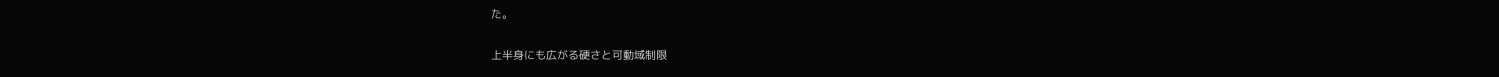た。

上半身にも広がる硬さと可動域制限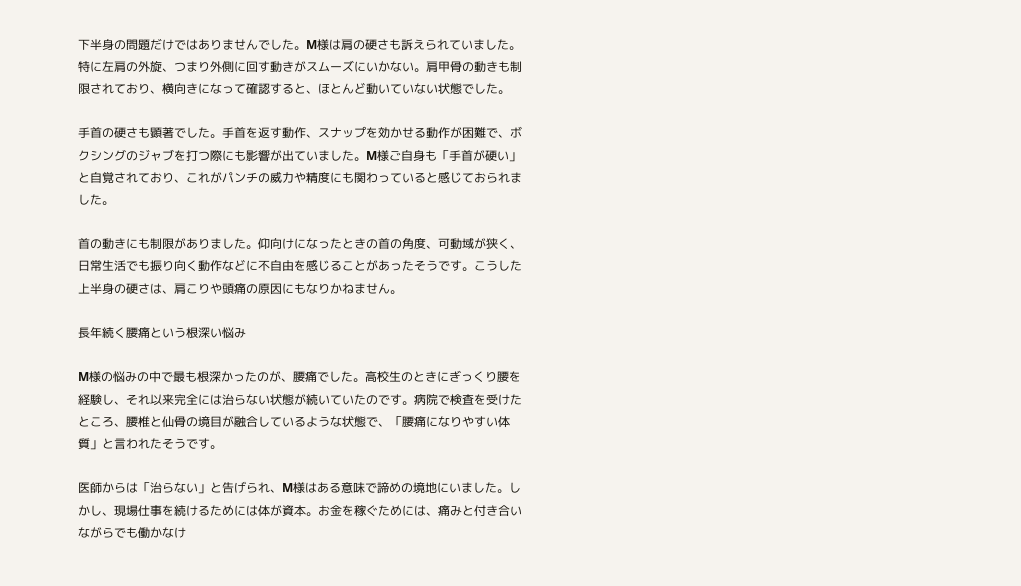下半身の問題だけではありませんでした。M様は肩の硬さも訴えられていました。特に左肩の外旋、つまり外側に回す動きがスムーズにいかない。肩甲骨の動きも制限されており、横向きになって確認すると、ほとんど動いていない状態でした。

手首の硬さも顕著でした。手首を返す動作、スナップを効かせる動作が困難で、ボクシングのジャブを打つ際にも影響が出ていました。M様ご自身も「手首が硬い」と自覚されており、これがパンチの威力や精度にも関わっていると感じておられました。

首の動きにも制限がありました。仰向けになったときの首の角度、可動域が狭く、日常生活でも振り向く動作などに不自由を感じることがあったそうです。こうした上半身の硬さは、肩こりや頭痛の原因にもなりかねません。

長年続く腰痛という根深い悩み

M様の悩みの中で最も根深かったのが、腰痛でした。高校生のときにぎっくり腰を経験し、それ以来完全には治らない状態が続いていたのです。病院で検査を受けたところ、腰椎と仙骨の境目が融合しているような状態で、「腰痛になりやすい体質」と言われたそうです。

医師からは「治らない」と告げられ、M様はある意味で諦めの境地にいました。しかし、現場仕事を続けるためには体が資本。お金を稼ぐためには、痛みと付き合いながらでも働かなけ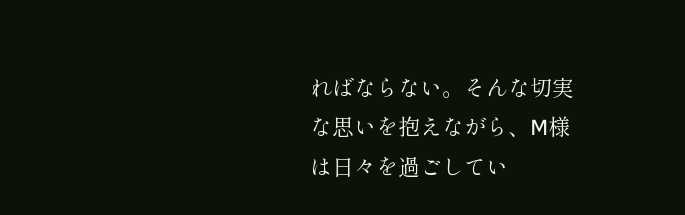ればならない。そんな切実な思いを抱えながら、M様は日々を過ごしてい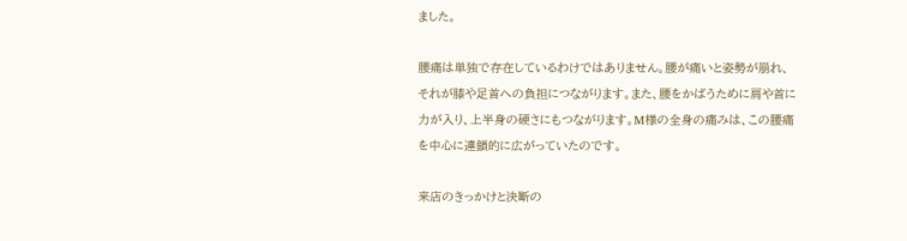ました。

腰痛は単独で存在しているわけではありません。腰が痛いと姿勢が崩れ、それが膝や足首への負担につながります。また、腰をかばうために肩や首に力が入り、上半身の硬さにもつながります。M様の全身の痛みは、この腰痛を中心に連鎖的に広がっていたのです。

来店のきっかけと決断の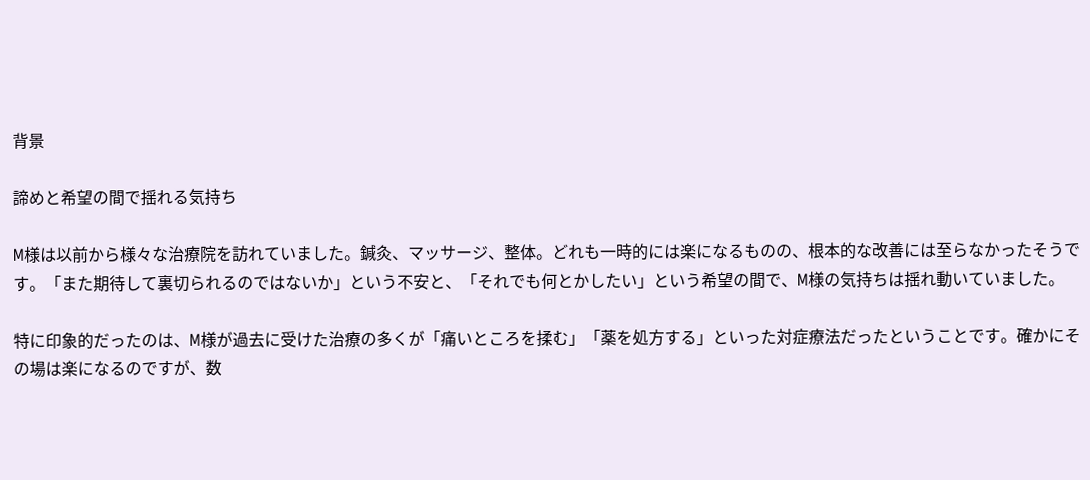背景

諦めと希望の間で揺れる気持ち

M様は以前から様々な治療院を訪れていました。鍼灸、マッサージ、整体。どれも一時的には楽になるものの、根本的な改善には至らなかったそうです。「また期待して裏切られるのではないか」という不安と、「それでも何とかしたい」という希望の間で、M様の気持ちは揺れ動いていました。

特に印象的だったのは、M様が過去に受けた治療の多くが「痛いところを揉む」「薬を処方する」といった対症療法だったということです。確かにその場は楽になるのですが、数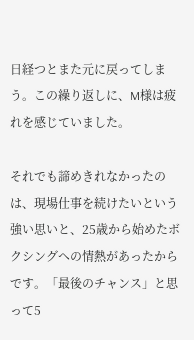日経つとまた元に戻ってしまう。この繰り返しに、M様は疲れを感じていました。

それでも諦めきれなかったのは、現場仕事を続けたいという強い思いと、25歳から始めたボクシングへの情熱があったからです。「最後のチャンス」と思って5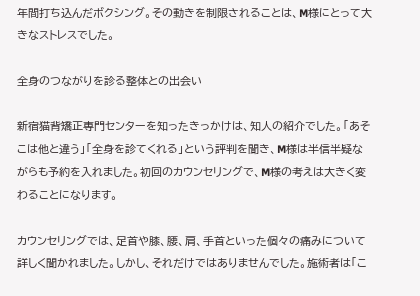年間打ち込んだボクシング。その動きを制限されることは、M様にとって大きなストレスでした。

全身のつながりを診る整体との出会い

新宿猫背矯正専門センターを知ったきっかけは、知人の紹介でした。「あそこは他と違う」「全身を診てくれる」という評判を聞き、M様は半信半疑ながらも予約を入れました。初回のカウンセリングで、M様の考えは大きく変わることになります。

カウンセリングでは、足首や膝、腰、肩、手首といった個々の痛みについて詳しく聞かれました。しかし、それだけではありませんでした。施術者は「こ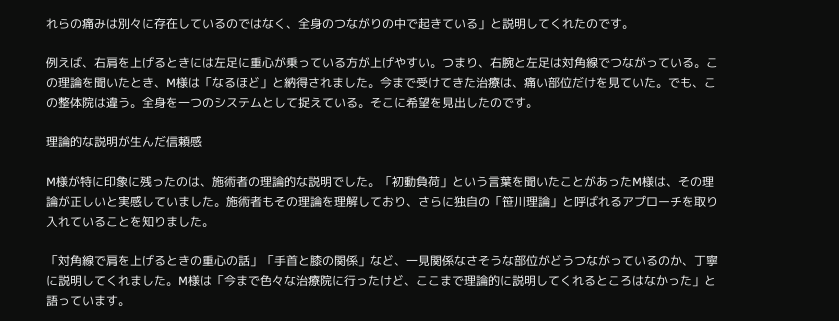れらの痛みは別々に存在しているのではなく、全身のつながりの中で起きている」と説明してくれたのです。

例えば、右肩を上げるときには左足に重心が乗っている方が上げやすい。つまり、右腕と左足は対角線でつながっている。この理論を聞いたとき、M様は「なるほど」と納得されました。今まで受けてきた治療は、痛い部位だけを見ていた。でも、この整体院は違う。全身を一つのシステムとして捉えている。そこに希望を見出したのです。

理論的な説明が生んだ信頼感

M様が特に印象に残ったのは、施術者の理論的な説明でした。「初動負荷」という言葉を聞いたことがあったM様は、その理論が正しいと実感していました。施術者もその理論を理解しており、さらに独自の「笹川理論」と呼ばれるアプローチを取り入れていることを知りました。

「対角線で肩を上げるときの重心の話」「手首と膝の関係」など、一見関係なさそうな部位がどうつながっているのか、丁寧に説明してくれました。M様は「今まで色々な治療院に行ったけど、ここまで理論的に説明してくれるところはなかった」と語っています。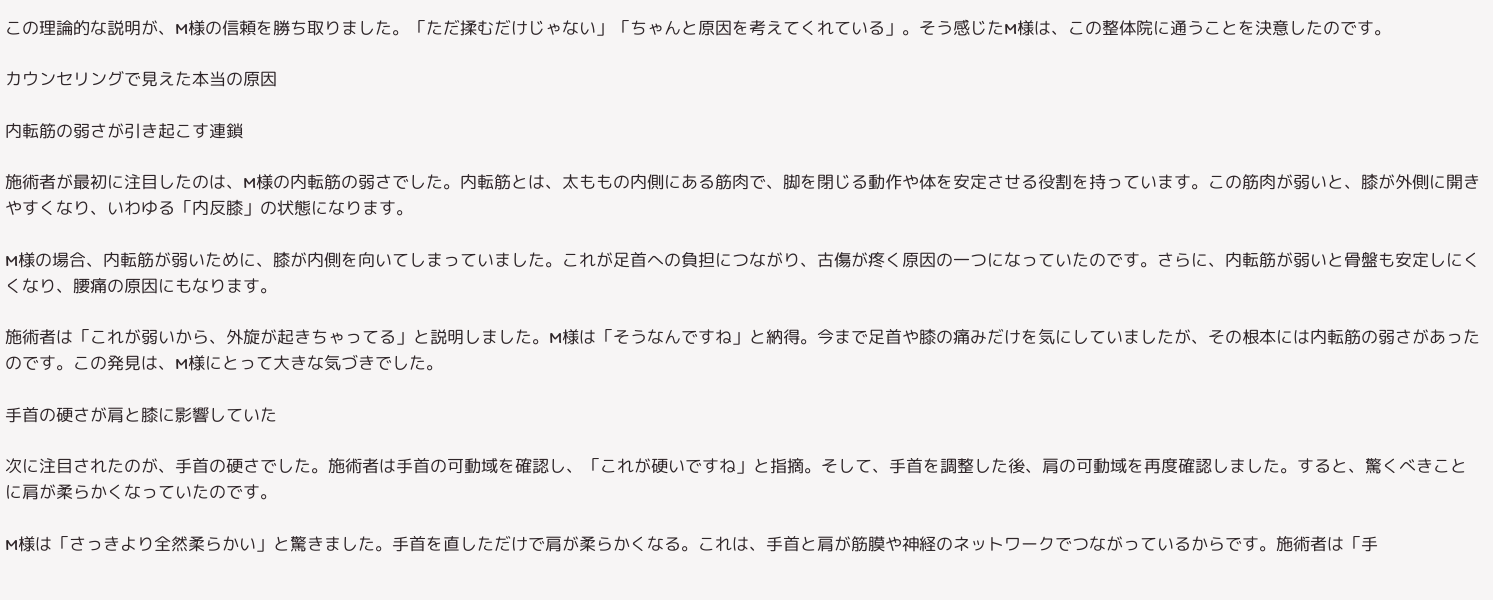この理論的な説明が、M様の信頼を勝ち取りました。「ただ揉むだけじゃない」「ちゃんと原因を考えてくれている」。そう感じたM様は、この整体院に通うことを決意したのです。

カウンセリングで見えた本当の原因

内転筋の弱さが引き起こす連鎖

施術者が最初に注目したのは、M様の内転筋の弱さでした。内転筋とは、太ももの内側にある筋肉で、脚を閉じる動作や体を安定させる役割を持っています。この筋肉が弱いと、膝が外側に開きやすくなり、いわゆる「内反膝」の状態になります。

M様の場合、内転筋が弱いために、膝が内側を向いてしまっていました。これが足首への負担につながり、古傷が疼く原因の一つになっていたのです。さらに、内転筋が弱いと骨盤も安定しにくくなり、腰痛の原因にもなります。

施術者は「これが弱いから、外旋が起きちゃってる」と説明しました。M様は「そうなんですね」と納得。今まで足首や膝の痛みだけを気にしていましたが、その根本には内転筋の弱さがあったのです。この発見は、M様にとって大きな気づきでした。

手首の硬さが肩と膝に影響していた

次に注目されたのが、手首の硬さでした。施術者は手首の可動域を確認し、「これが硬いですね」と指摘。そして、手首を調整した後、肩の可動域を再度確認しました。すると、驚くべきことに肩が柔らかくなっていたのです。

M様は「さっきより全然柔らかい」と驚きました。手首を直しただけで肩が柔らかくなる。これは、手首と肩が筋膜や神経のネットワークでつながっているからです。施術者は「手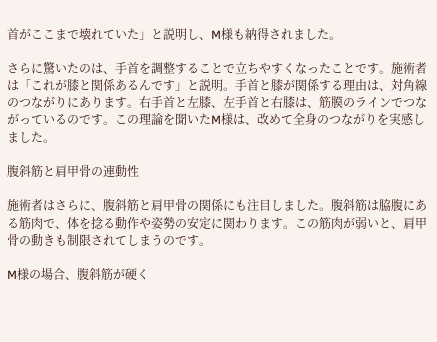首がここまで壊れていた」と説明し、M様も納得されました。

さらに驚いたのは、手首を調整することで立ちやすくなったことです。施術者は「これが膝と関係あるんです」と説明。手首と膝が関係する理由は、対角線のつながりにあります。右手首と左膝、左手首と右膝は、筋膜のラインでつながっているのです。この理論を聞いたM様は、改めて全身のつながりを実感しました。

腹斜筋と肩甲骨の連動性

施術者はさらに、腹斜筋と肩甲骨の関係にも注目しました。腹斜筋は脇腹にある筋肉で、体を捻る動作や姿勢の安定に関わります。この筋肉が弱いと、肩甲骨の動きも制限されてしまうのです。

M様の場合、腹斜筋が硬く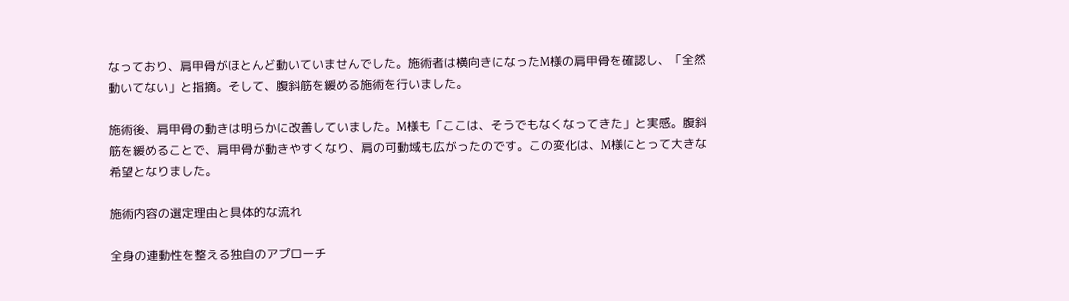なっており、肩甲骨がほとんど動いていませんでした。施術者は横向きになったM様の肩甲骨を確認し、「全然動いてない」と指摘。そして、腹斜筋を緩める施術を行いました。

施術後、肩甲骨の動きは明らかに改善していました。M様も「ここは、そうでもなくなってきた」と実感。腹斜筋を緩めることで、肩甲骨が動きやすくなり、肩の可動域も広がったのです。この変化は、M様にとって大きな希望となりました。

施術内容の選定理由と具体的な流れ

全身の連動性を整える独自のアプローチ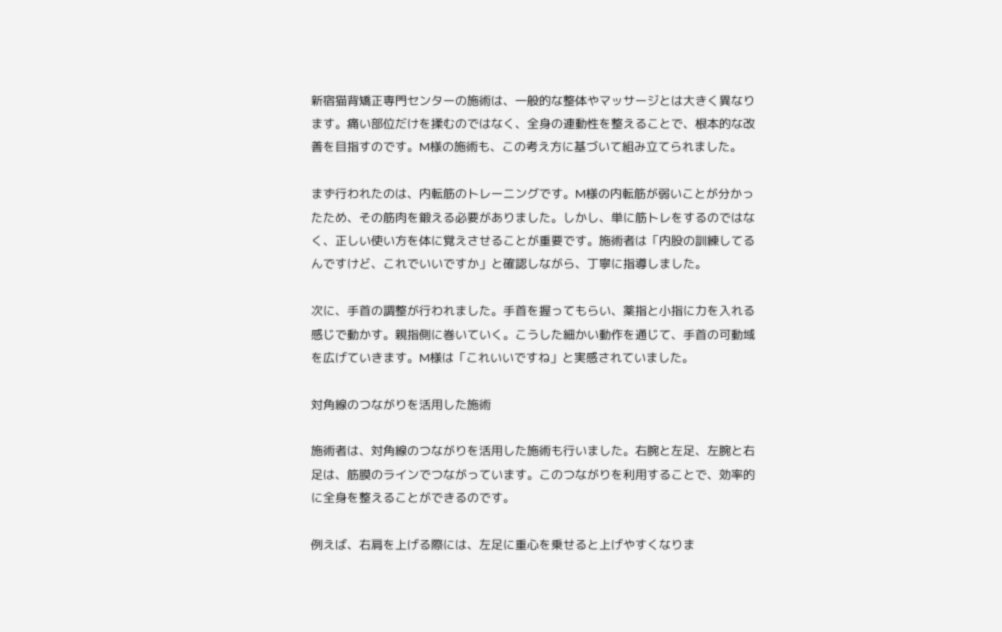新宿猫背矯正専門センターの施術は、一般的な整体やマッサージとは大きく異なります。痛い部位だけを揉むのではなく、全身の連動性を整えることで、根本的な改善を目指すのです。M様の施術も、この考え方に基づいて組み立てられました。

まず行われたのは、内転筋のトレーニングです。M様の内転筋が弱いことが分かったため、その筋肉を鍛える必要がありました。しかし、単に筋トレをするのではなく、正しい使い方を体に覚えさせることが重要です。施術者は「内股の訓練してるんですけど、これでいいですか」と確認しながら、丁寧に指導しました。

次に、手首の調整が行われました。手首を握ってもらい、薬指と小指に力を入れる感じで動かす。親指側に巻いていく。こうした細かい動作を通じて、手首の可動域を広げていきます。M様は「これいいですね」と実感されていました。

対角線のつながりを活用した施術

施術者は、対角線のつながりを活用した施術も行いました。右腕と左足、左腕と右足は、筋膜のラインでつながっています。このつながりを利用することで、効率的に全身を整えることができるのです。

例えば、右肩を上げる際には、左足に重心を乗せると上げやすくなりま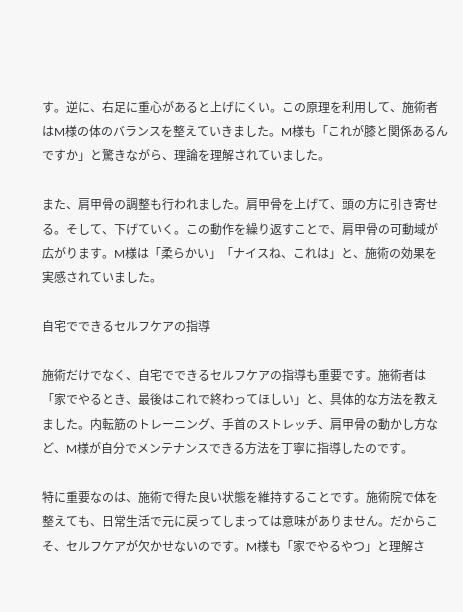す。逆に、右足に重心があると上げにくい。この原理を利用して、施術者はM様の体のバランスを整えていきました。M様も「これが膝と関係あるんですか」と驚きながら、理論を理解されていました。

また、肩甲骨の調整も行われました。肩甲骨を上げて、頭の方に引き寄せる。そして、下げていく。この動作を繰り返すことで、肩甲骨の可動域が広がります。M様は「柔らかい」「ナイスね、これは」と、施術の効果を実感されていました。

自宅でできるセルフケアの指導

施術だけでなく、自宅でできるセルフケアの指導も重要です。施術者は「家でやるとき、最後はこれで終わってほしい」と、具体的な方法を教えました。内転筋のトレーニング、手首のストレッチ、肩甲骨の動かし方など、M様が自分でメンテナンスできる方法を丁寧に指導したのです。

特に重要なのは、施術で得た良い状態を維持することです。施術院で体を整えても、日常生活で元に戻ってしまっては意味がありません。だからこそ、セルフケアが欠かせないのです。M様も「家でやるやつ」と理解さ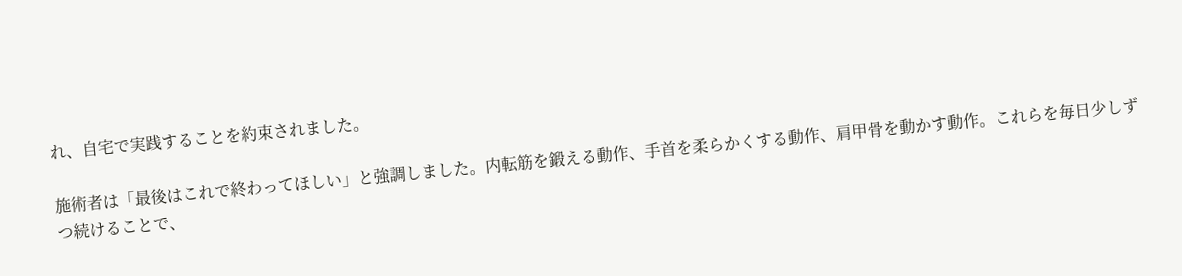れ、自宅で実践することを約束されました。

施術者は「最後はこれで終わってほしい」と強調しました。内転筋を鍛える動作、手首を柔らかくする動作、肩甲骨を動かす動作。これらを毎日少しずつ続けることで、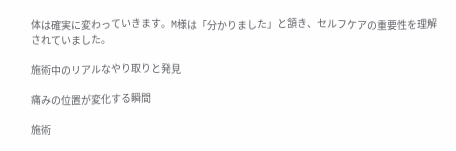体は確実に変わっていきます。M様は「分かりました」と頷き、セルフケアの重要性を理解されていました。

施術中のリアルなやり取りと発見

痛みの位置が変化する瞬間

施術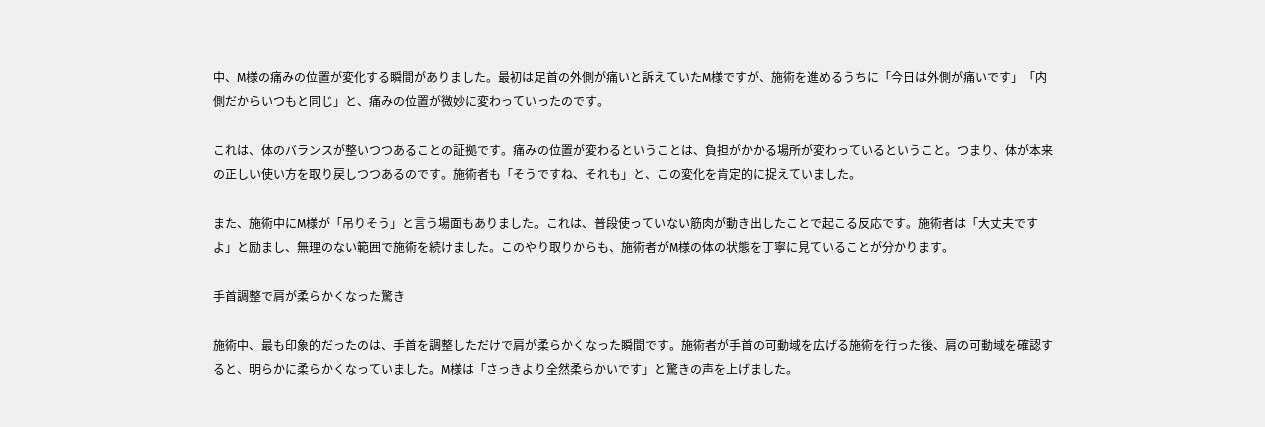中、M様の痛みの位置が変化する瞬間がありました。最初は足首の外側が痛いと訴えていたM様ですが、施術を進めるうちに「今日は外側が痛いです」「内側だからいつもと同じ」と、痛みの位置が微妙に変わっていったのです。

これは、体のバランスが整いつつあることの証拠です。痛みの位置が変わるということは、負担がかかる場所が変わっているということ。つまり、体が本来の正しい使い方を取り戻しつつあるのです。施術者も「そうですね、それも」と、この変化を肯定的に捉えていました。

また、施術中にM様が「吊りそう」と言う場面もありました。これは、普段使っていない筋肉が動き出したことで起こる反応です。施術者は「大丈夫ですよ」と励まし、無理のない範囲で施術を続けました。このやり取りからも、施術者がM様の体の状態を丁寧に見ていることが分かります。

手首調整で肩が柔らかくなった驚き

施術中、最も印象的だったのは、手首を調整しただけで肩が柔らかくなった瞬間です。施術者が手首の可動域を広げる施術を行った後、肩の可動域を確認すると、明らかに柔らかくなっていました。M様は「さっきより全然柔らかいです」と驚きの声を上げました。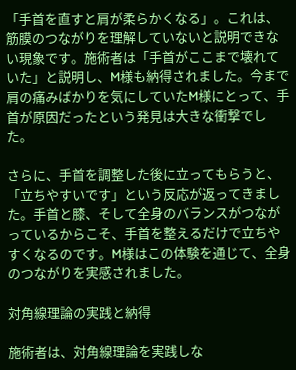「手首を直すと肩が柔らかくなる」。これは、筋膜のつながりを理解していないと説明できない現象です。施術者は「手首がここまで壊れていた」と説明し、M様も納得されました。今まで肩の痛みばかりを気にしていたM様にとって、手首が原因だったという発見は大きな衝撃でした。

さらに、手首を調整した後に立ってもらうと、「立ちやすいです」という反応が返ってきました。手首と膝、そして全身のバランスがつながっているからこそ、手首を整えるだけで立ちやすくなるのです。M様はこの体験を通じて、全身のつながりを実感されました。

対角線理論の実践と納得

施術者は、対角線理論を実践しな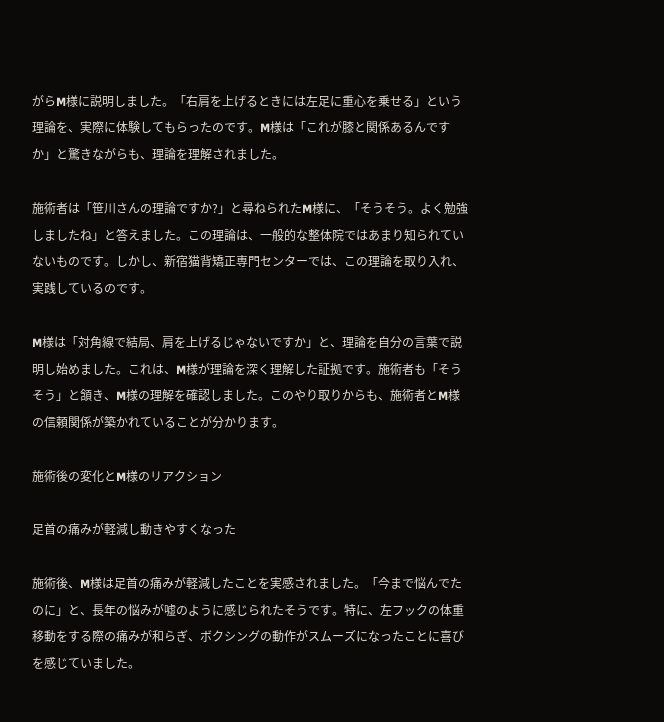がらM様に説明しました。「右肩を上げるときには左足に重心を乗せる」という理論を、実際に体験してもらったのです。M様は「これが膝と関係あるんですか」と驚きながらも、理論を理解されました。

施術者は「笹川さんの理論ですか?」と尋ねられたM様に、「そうそう。よく勉強しましたね」と答えました。この理論は、一般的な整体院ではあまり知られていないものです。しかし、新宿猫背矯正専門センターでは、この理論を取り入れ、実践しているのです。

M様は「対角線で結局、肩を上げるじゃないですか」と、理論を自分の言葉で説明し始めました。これは、M様が理論を深く理解した証拠です。施術者も「そうそう」と頷き、M様の理解を確認しました。このやり取りからも、施術者とM様の信頼関係が築かれていることが分かります。

施術後の変化とM様のリアクション

足首の痛みが軽減し動きやすくなった

施術後、M様は足首の痛みが軽減したことを実感されました。「今まで悩んでたのに」と、長年の悩みが嘘のように感じられたそうです。特に、左フックの体重移動をする際の痛みが和らぎ、ボクシングの動作がスムーズになったことに喜びを感じていました。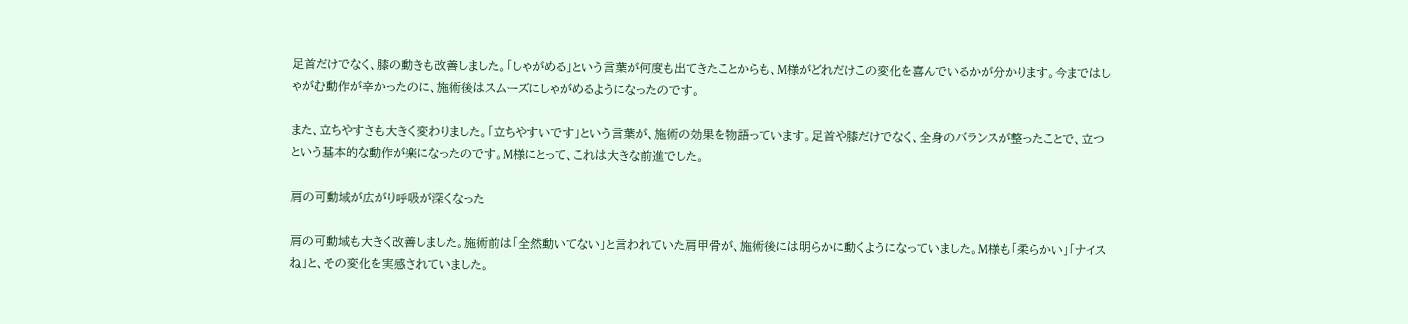足首だけでなく、膝の動きも改善しました。「しゃがめる」という言葉が何度も出てきたことからも、M様がどれだけこの変化を喜んでいるかが分かります。今まではしゃがむ動作が辛かったのに、施術後はスムーズにしゃがめるようになったのです。

また、立ちやすさも大きく変わりました。「立ちやすいです」という言葉が、施術の効果を物語っています。足首や膝だけでなく、全身のバランスが整ったことで、立つという基本的な動作が楽になったのです。M様にとって、これは大きな前進でした。

肩の可動域が広がり呼吸が深くなった

肩の可動域も大きく改善しました。施術前は「全然動いてない」と言われていた肩甲骨が、施術後には明らかに動くようになっていました。M様も「柔らかい」「ナイスね」と、その変化を実感されていました。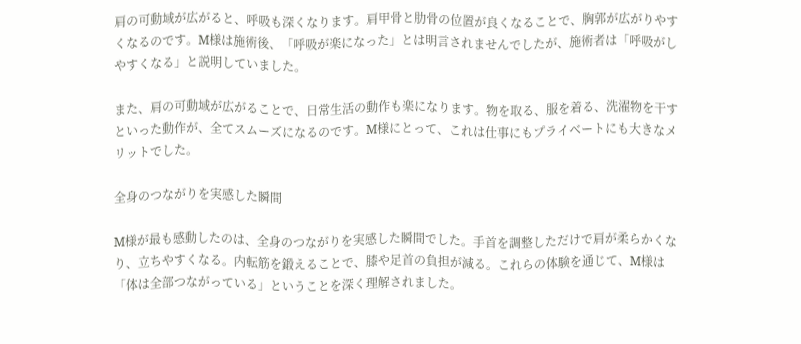肩の可動域が広がると、呼吸も深くなります。肩甲骨と肋骨の位置が良くなることで、胸郭が広がりやすくなるのです。M様は施術後、「呼吸が楽になった」とは明言されませんでしたが、施術者は「呼吸がしやすくなる」と説明していました。

また、肩の可動域が広がることで、日常生活の動作も楽になります。物を取る、服を着る、洗濯物を干すといった動作が、全てスムーズになるのです。M様にとって、これは仕事にもプライベートにも大きなメリットでした。

全身のつながりを実感した瞬間

M様が最も感動したのは、全身のつながりを実感した瞬間でした。手首を調整しただけで肩が柔らかくなり、立ちやすくなる。内転筋を鍛えることで、膝や足首の負担が減る。これらの体験を通じて、M様は「体は全部つながっている」ということを深く理解されました。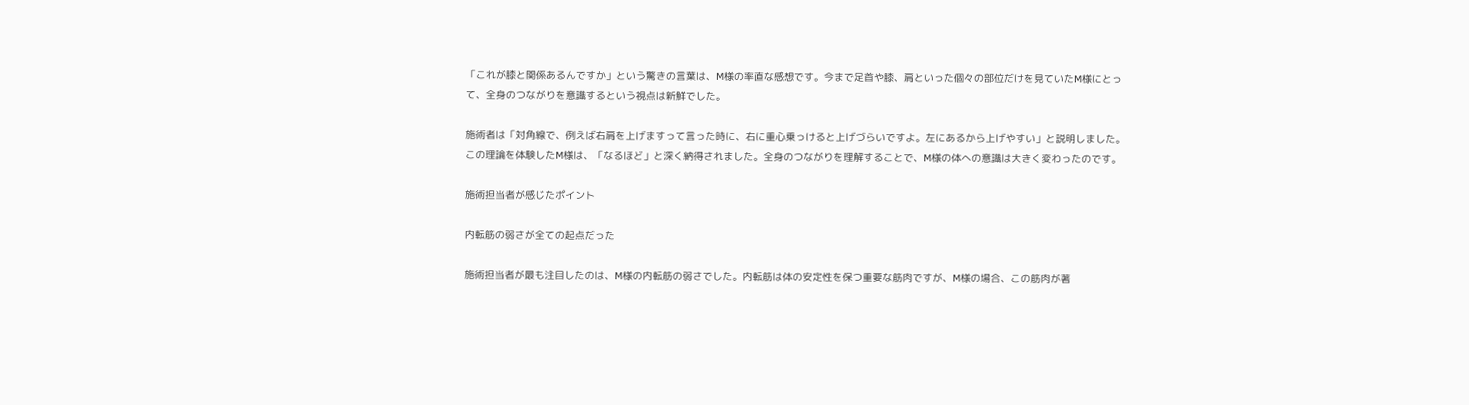「これが膝と関係あるんですか」という驚きの言葉は、M様の率直な感想です。今まで足首や膝、肩といった個々の部位だけを見ていたM様にとって、全身のつながりを意識するという視点は新鮮でした。

施術者は「対角線で、例えば右肩を上げますって言った時に、右に重心乗っけると上げづらいですよ。左にあるから上げやすい」と説明しました。この理論を体験したM様は、「なるほど」と深く納得されました。全身のつながりを理解することで、M様の体への意識は大きく変わったのです。

施術担当者が感じたポイント

内転筋の弱さが全ての起点だった

施術担当者が最も注目したのは、M様の内転筋の弱さでした。内転筋は体の安定性を保つ重要な筋肉ですが、M様の場合、この筋肉が著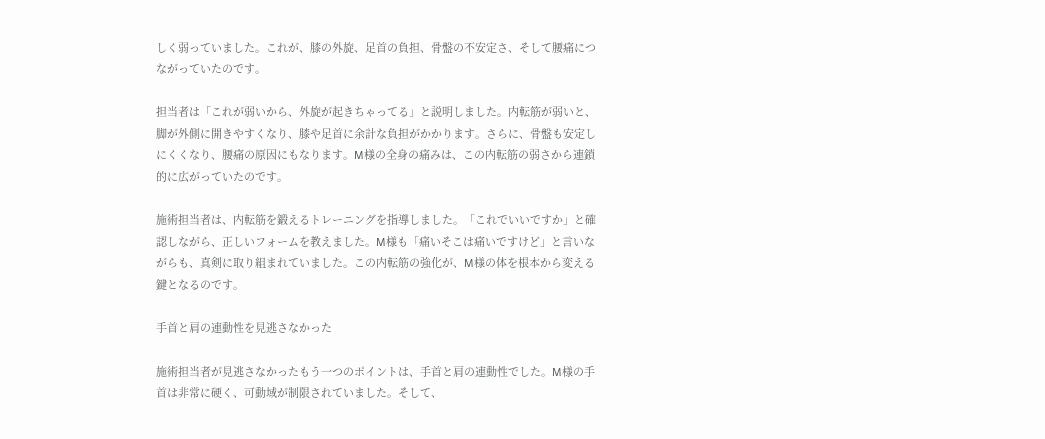しく弱っていました。これが、膝の外旋、足首の負担、骨盤の不安定さ、そして腰痛につながっていたのです。

担当者は「これが弱いから、外旋が起きちゃってる」と説明しました。内転筋が弱いと、脚が外側に開きやすくなり、膝や足首に余計な負担がかかります。さらに、骨盤も安定しにくくなり、腰痛の原因にもなります。M様の全身の痛みは、この内転筋の弱さから連鎖的に広がっていたのです。

施術担当者は、内転筋を鍛えるトレーニングを指導しました。「これでいいですか」と確認しながら、正しいフォームを教えました。M様も「痛いそこは痛いですけど」と言いながらも、真剣に取り組まれていました。この内転筋の強化が、M様の体を根本から変える鍵となるのです。

手首と肩の連動性を見逃さなかった

施術担当者が見逃さなかったもう一つのポイントは、手首と肩の連動性でした。M様の手首は非常に硬く、可動域が制限されていました。そして、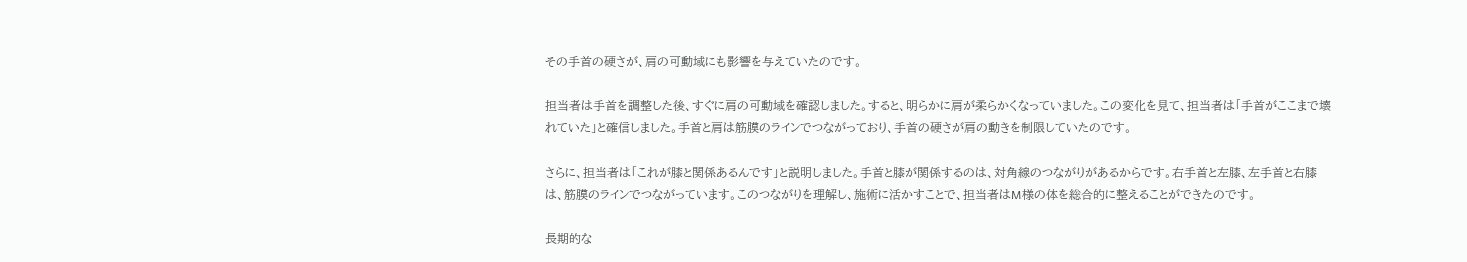その手首の硬さが、肩の可動域にも影響を与えていたのです。

担当者は手首を調整した後、すぐに肩の可動域を確認しました。すると、明らかに肩が柔らかくなっていました。この変化を見て、担当者は「手首がここまで壊れていた」と確信しました。手首と肩は筋膜のラインでつながっており、手首の硬さが肩の動きを制限していたのです。

さらに、担当者は「これが膝と関係あるんです」と説明しました。手首と膝が関係するのは、対角線のつながりがあるからです。右手首と左膝、左手首と右膝は、筋膜のラインでつながっています。このつながりを理解し、施術に活かすことで、担当者はM様の体を総合的に整えることができたのです。

長期的な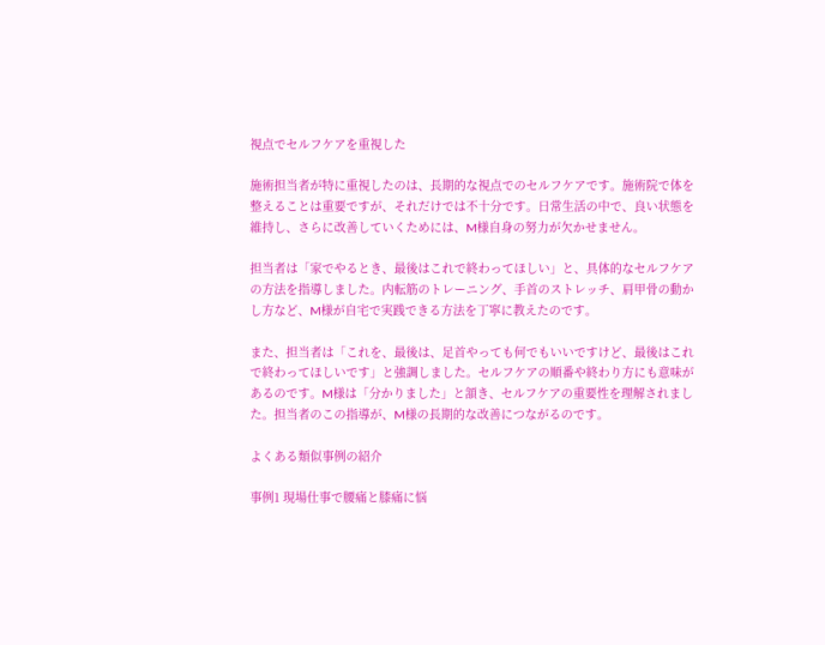視点でセルフケアを重視した

施術担当者が特に重視したのは、長期的な視点でのセルフケアです。施術院で体を整えることは重要ですが、それだけでは不十分です。日常生活の中で、良い状態を維持し、さらに改善していくためには、M様自身の努力が欠かせません。

担当者は「家でやるとき、最後はこれで終わってほしい」と、具体的なセルフケアの方法を指導しました。内転筋のトレーニング、手首のストレッチ、肩甲骨の動かし方など、M様が自宅で実践できる方法を丁寧に教えたのです。

また、担当者は「これを、最後は、足首やっても何でもいいですけど、最後はこれで終わってほしいです」と強調しました。セルフケアの順番や終わり方にも意味があるのです。M様は「分かりました」と頷き、セルフケアの重要性を理解されました。担当者のこの指導が、M様の長期的な改善につながるのです。

よくある類似事例の紹介

事例1 現場仕事で腰痛と膝痛に悩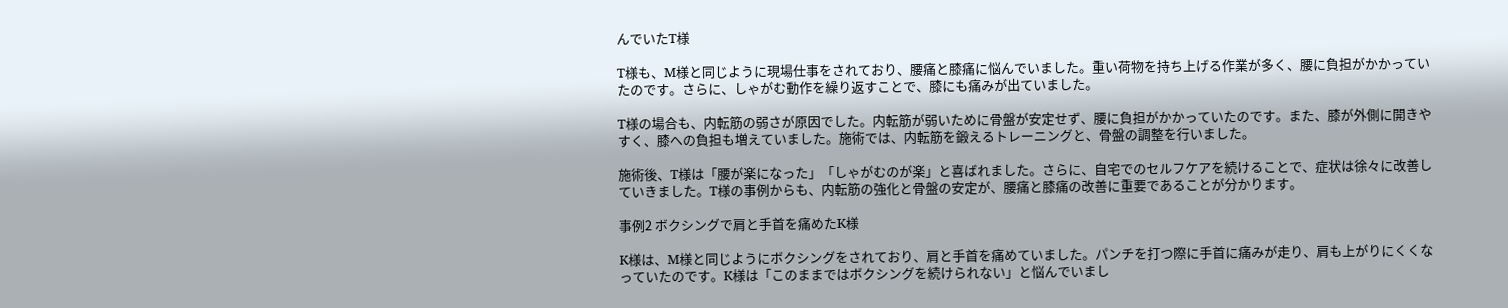んでいたT様

T様も、M様と同じように現場仕事をされており、腰痛と膝痛に悩んでいました。重い荷物を持ち上げる作業が多く、腰に負担がかかっていたのです。さらに、しゃがむ動作を繰り返すことで、膝にも痛みが出ていました。

T様の場合も、内転筋の弱さが原因でした。内転筋が弱いために骨盤が安定せず、腰に負担がかかっていたのです。また、膝が外側に開きやすく、膝への負担も増えていました。施術では、内転筋を鍛えるトレーニングと、骨盤の調整を行いました。

施術後、T様は「腰が楽になった」「しゃがむのが楽」と喜ばれました。さらに、自宅でのセルフケアを続けることで、症状は徐々に改善していきました。T様の事例からも、内転筋の強化と骨盤の安定が、腰痛と膝痛の改善に重要であることが分かります。

事例2 ボクシングで肩と手首を痛めたK様

K様は、M様と同じようにボクシングをされており、肩と手首を痛めていました。パンチを打つ際に手首に痛みが走り、肩も上がりにくくなっていたのです。K様は「このままではボクシングを続けられない」と悩んでいまし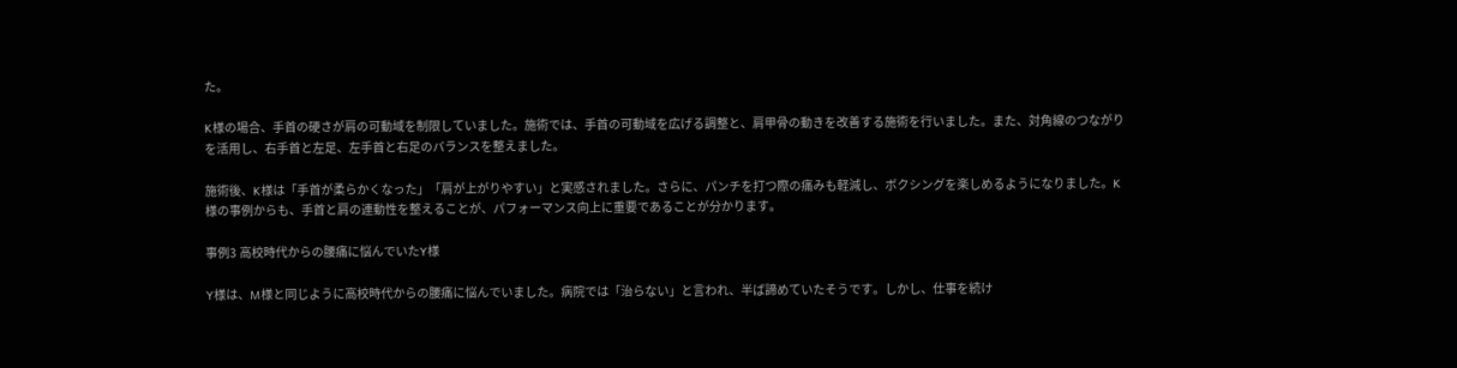た。

K様の場合、手首の硬さが肩の可動域を制限していました。施術では、手首の可動域を広げる調整と、肩甲骨の動きを改善する施術を行いました。また、対角線のつながりを活用し、右手首と左足、左手首と右足のバランスを整えました。

施術後、K様は「手首が柔らかくなった」「肩が上がりやすい」と実感されました。さらに、パンチを打つ際の痛みも軽減し、ボクシングを楽しめるようになりました。K様の事例からも、手首と肩の連動性を整えることが、パフォーマンス向上に重要であることが分かります。

事例3 高校時代からの腰痛に悩んでいたY様

Y様は、M様と同じように高校時代からの腰痛に悩んでいました。病院では「治らない」と言われ、半ば諦めていたそうです。しかし、仕事を続け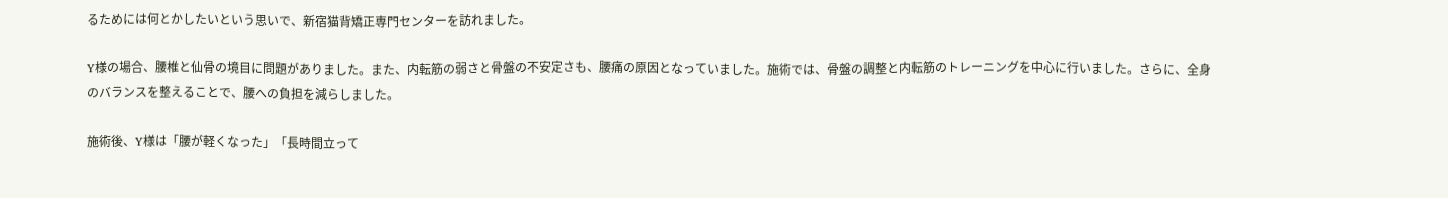るためには何とかしたいという思いで、新宿猫背矯正専門センターを訪れました。

Y様の場合、腰椎と仙骨の境目に問題がありました。また、内転筋の弱さと骨盤の不安定さも、腰痛の原因となっていました。施術では、骨盤の調整と内転筋のトレーニングを中心に行いました。さらに、全身のバランスを整えることで、腰への負担を減らしました。

施術後、Y様は「腰が軽くなった」「長時間立って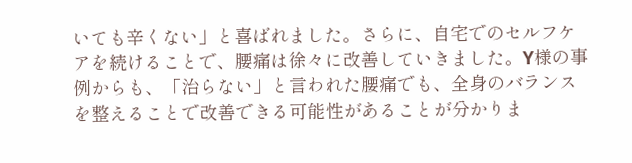いても辛くない」と喜ばれました。さらに、自宅でのセルフケアを続けることで、腰痛は徐々に改善していきました。Y様の事例からも、「治らない」と言われた腰痛でも、全身のバランスを整えることで改善できる可能性があることが分かりま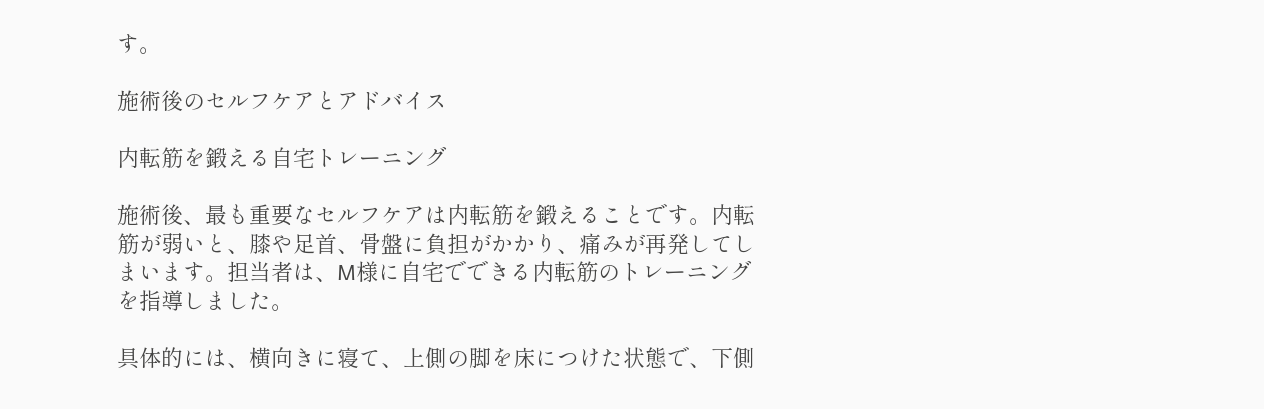す。

施術後のセルフケアとアドバイス

内転筋を鍛える自宅トレーニング

施術後、最も重要なセルフケアは内転筋を鍛えることです。内転筋が弱いと、膝や足首、骨盤に負担がかかり、痛みが再発してしまいます。担当者は、M様に自宅でできる内転筋のトレーニングを指導しました。

具体的には、横向きに寝て、上側の脚を床につけた状態で、下側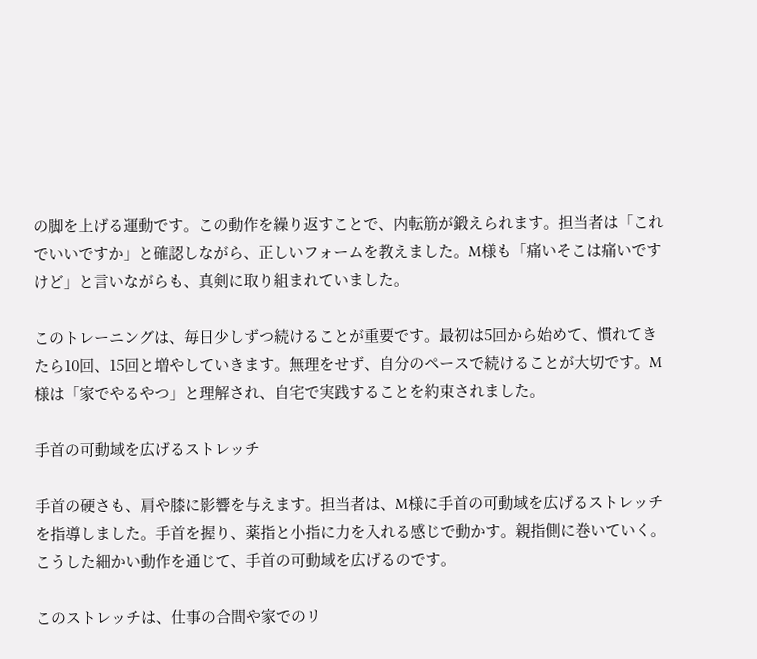の脚を上げる運動です。この動作を繰り返すことで、内転筋が鍛えられます。担当者は「これでいいですか」と確認しながら、正しいフォームを教えました。M様も「痛いそこは痛いですけど」と言いながらも、真剣に取り組まれていました。

このトレーニングは、毎日少しずつ続けることが重要です。最初は5回から始めて、慣れてきたら10回、15回と増やしていきます。無理をせず、自分のペースで続けることが大切です。M様は「家でやるやつ」と理解され、自宅で実践することを約束されました。

手首の可動域を広げるストレッチ

手首の硬さも、肩や膝に影響を与えます。担当者は、M様に手首の可動域を広げるストレッチを指導しました。手首を握り、薬指と小指に力を入れる感じで動かす。親指側に巻いていく。こうした細かい動作を通じて、手首の可動域を広げるのです。

このストレッチは、仕事の合間や家でのリ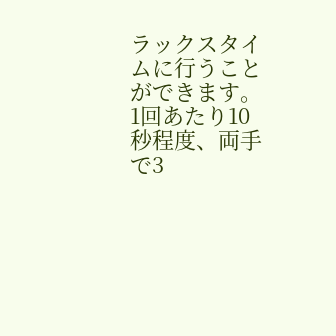ラックスタイムに行うことができます。1回あたり10秒程度、両手で3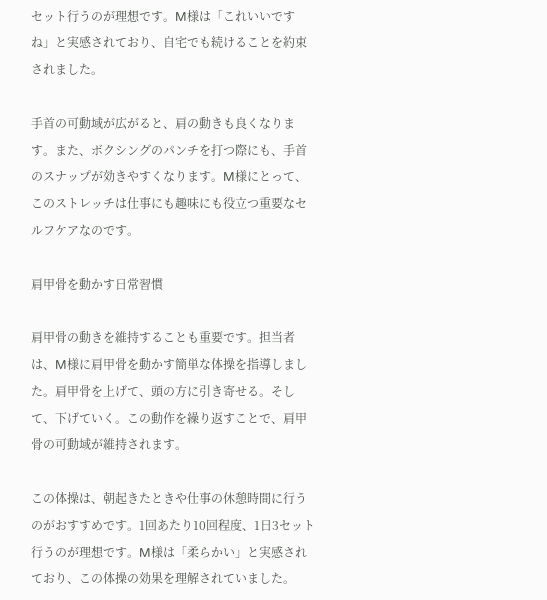セット行うのが理想です。M様は「これいいですね」と実感されており、自宅でも続けることを約束されました。

手首の可動域が広がると、肩の動きも良くなります。また、ボクシングのパンチを打つ際にも、手首のスナップが効きやすくなります。M様にとって、このストレッチは仕事にも趣味にも役立つ重要なセルフケアなのです。

肩甲骨を動かす日常習慣

肩甲骨の動きを維持することも重要です。担当者は、M様に肩甲骨を動かす簡単な体操を指導しました。肩甲骨を上げて、頭の方に引き寄せる。そして、下げていく。この動作を繰り返すことで、肩甲骨の可動域が維持されます。

この体操は、朝起きたときや仕事の休憩時間に行うのがおすすめです。1回あたり10回程度、1日3セット行うのが理想です。M様は「柔らかい」と実感されており、この体操の効果を理解されていました。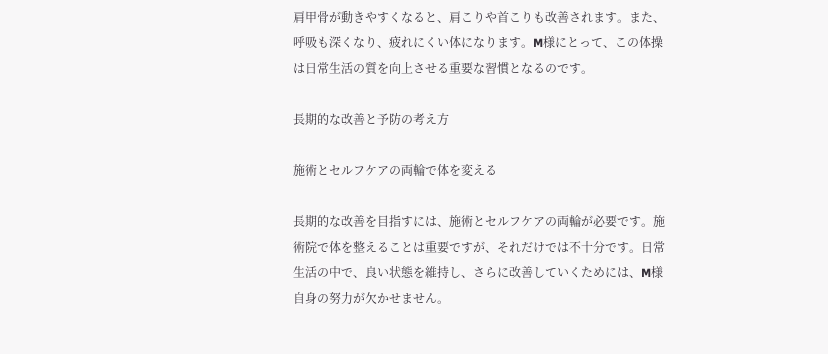肩甲骨が動きやすくなると、肩こりや首こりも改善されます。また、呼吸も深くなり、疲れにくい体になります。M様にとって、この体操は日常生活の質を向上させる重要な習慣となるのです。

長期的な改善と予防の考え方

施術とセルフケアの両輪で体を変える

長期的な改善を目指すには、施術とセルフケアの両輪が必要です。施術院で体を整えることは重要ですが、それだけでは不十分です。日常生活の中で、良い状態を維持し、さらに改善していくためには、M様自身の努力が欠かせません。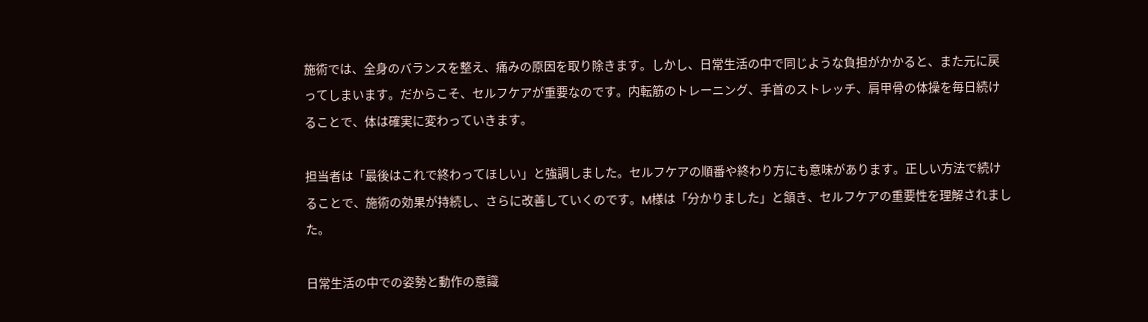施術では、全身のバランスを整え、痛みの原因を取り除きます。しかし、日常生活の中で同じような負担がかかると、また元に戻ってしまいます。だからこそ、セルフケアが重要なのです。内転筋のトレーニング、手首のストレッチ、肩甲骨の体操を毎日続けることで、体は確実に変わっていきます。

担当者は「最後はこれで終わってほしい」と強調しました。セルフケアの順番や終わり方にも意味があります。正しい方法で続けることで、施術の効果が持続し、さらに改善していくのです。M様は「分かりました」と頷き、セルフケアの重要性を理解されました。

日常生活の中での姿勢と動作の意識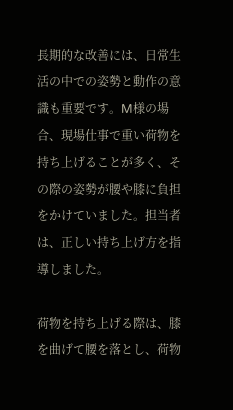長期的な改善には、日常生活の中での姿勢と動作の意識も重要です。M様の場合、現場仕事で重い荷物を持ち上げることが多く、その際の姿勢が腰や膝に負担をかけていました。担当者は、正しい持ち上げ方を指導しました。

荷物を持ち上げる際は、膝を曲げて腰を落とし、荷物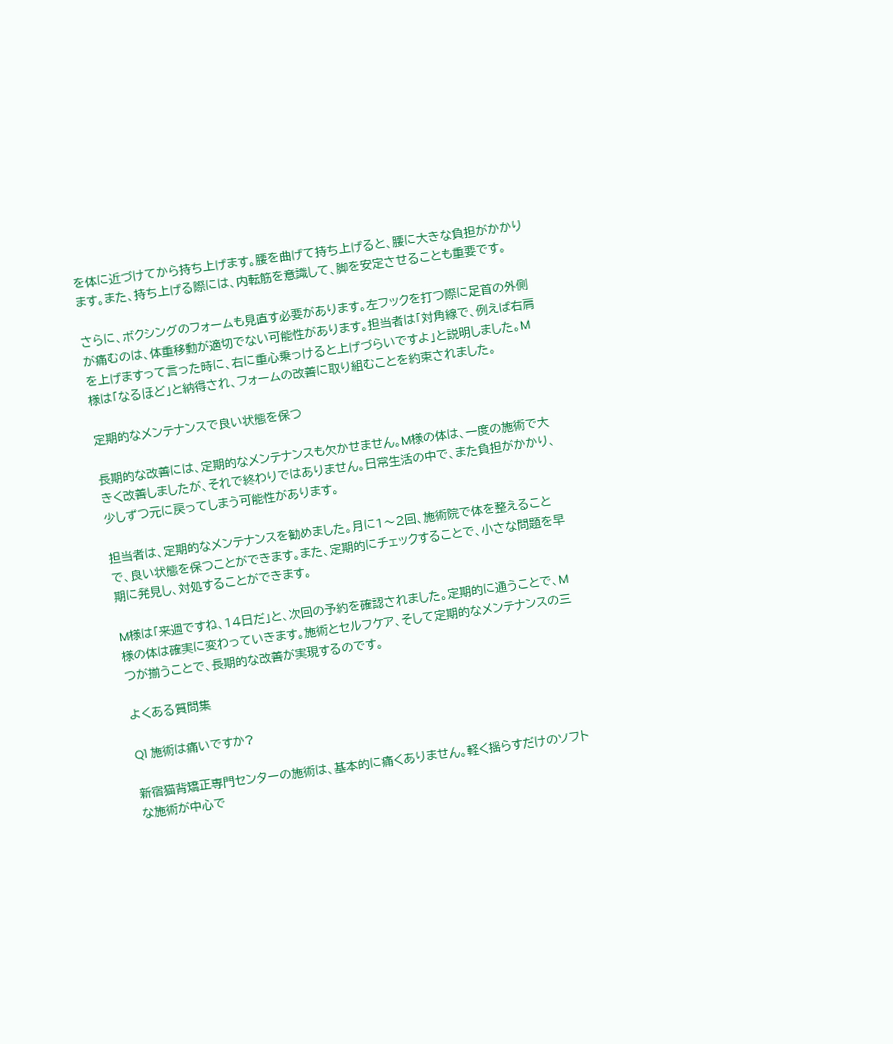を体に近づけてから持ち上げます。腰を曲げて持ち上げると、腰に大きな負担がかかります。また、持ち上げる際には、内転筋を意識して、脚を安定させることも重要です。

さらに、ボクシングのフォームも見直す必要があります。左フックを打つ際に足首の外側が痛むのは、体重移動が適切でない可能性があります。担当者は「対角線で、例えば右肩を上げますって言った時に、右に重心乗っけると上げづらいですよ」と説明しました。M様は「なるほど」と納得され、フォームの改善に取り組むことを約束されました。

定期的なメンテナンスで良い状態を保つ

長期的な改善には、定期的なメンテナンスも欠かせません。M様の体は、一度の施術で大きく改善しましたが、それで終わりではありません。日常生活の中で、また負担がかかり、少しずつ元に戻ってしまう可能性があります。

担当者は、定期的なメンテナンスを勧めました。月に1〜2回、施術院で体を整えることで、良い状態を保つことができます。また、定期的にチェックすることで、小さな問題を早期に発見し、対処することができます。

M様は「来週ですね、14日だ」と、次回の予約を確認されました。定期的に通うことで、M様の体は確実に変わっていきます。施術とセルフケア、そして定期的なメンテナンスの三つが揃うことで、長期的な改善が実現するのです。

よくある質問集

Q1 施術は痛いですか?

新宿猫背矯正専門センターの施術は、基本的に痛くありません。軽く揺らすだけのソフトな施術が中心で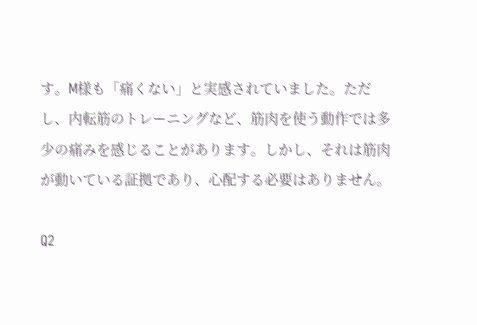す。M様も「痛くない」と実感されていました。ただし、内転筋のトレーニングなど、筋肉を使う動作では多少の痛みを感じることがあります。しかし、それは筋肉が動いている証拠であり、心配する必要はありません。

Q2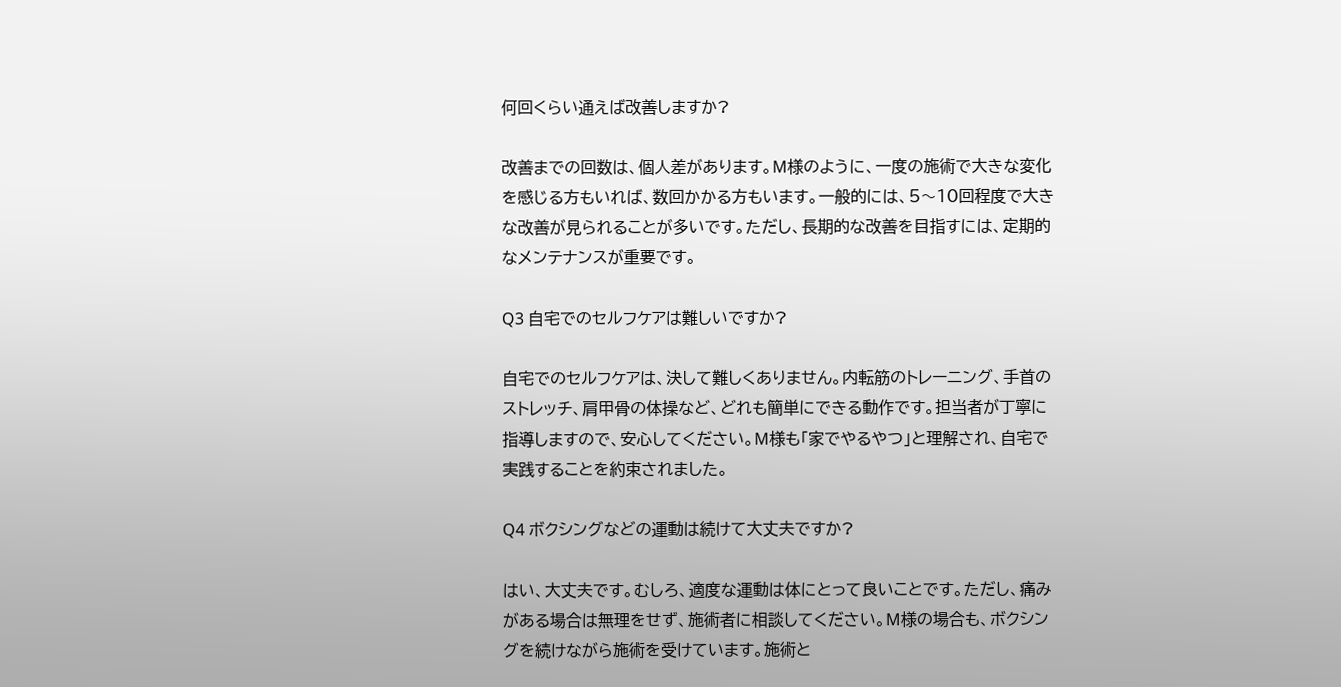何回くらい通えば改善しますか?

改善までの回数は、個人差があります。M様のように、一度の施術で大きな変化を感じる方もいれば、数回かかる方もいます。一般的には、5〜10回程度で大きな改善が見られることが多いです。ただし、長期的な改善を目指すには、定期的なメンテナンスが重要です。

Q3 自宅でのセルフケアは難しいですか?

自宅でのセルフケアは、決して難しくありません。内転筋のトレーニング、手首のストレッチ、肩甲骨の体操など、どれも簡単にできる動作です。担当者が丁寧に指導しますので、安心してください。M様も「家でやるやつ」と理解され、自宅で実践することを約束されました。

Q4 ボクシングなどの運動は続けて大丈夫ですか?

はい、大丈夫です。むしろ、適度な運動は体にとって良いことです。ただし、痛みがある場合は無理をせず、施術者に相談してください。M様の場合も、ボクシングを続けながら施術を受けています。施術と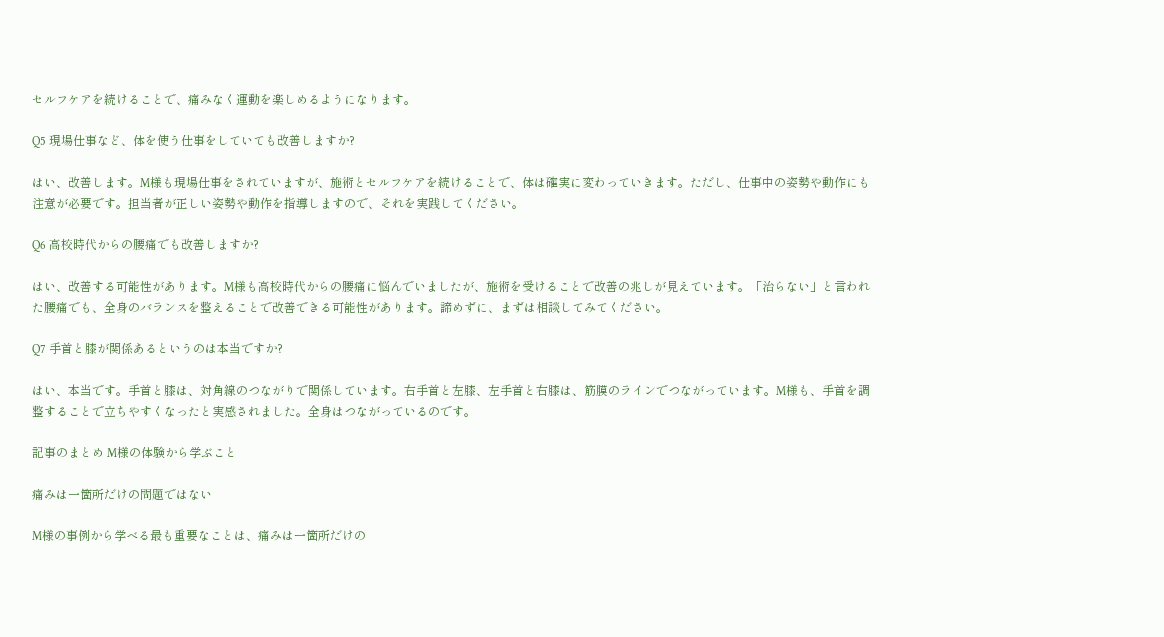セルフケアを続けることで、痛みなく運動を楽しめるようになります。

Q5 現場仕事など、体を使う仕事をしていても改善しますか?

はい、改善します。M様も現場仕事をされていますが、施術とセルフケアを続けることで、体は確実に変わっていきます。ただし、仕事中の姿勢や動作にも注意が必要です。担当者が正しい姿勢や動作を指導しますので、それを実践してください。

Q6 高校時代からの腰痛でも改善しますか?

はい、改善する可能性があります。M様も高校時代からの腰痛に悩んでいましたが、施術を受けることで改善の兆しが見えています。「治らない」と言われた腰痛でも、全身のバランスを整えることで改善できる可能性があります。諦めずに、まずは相談してみてください。

Q7 手首と膝が関係あるというのは本当ですか?

はい、本当です。手首と膝は、対角線のつながりで関係しています。右手首と左膝、左手首と右膝は、筋膜のラインでつながっています。M様も、手首を調整することで立ちやすくなったと実感されました。全身はつながっているのです。

記事のまとめ M様の体験から学ぶこと

痛みは一箇所だけの問題ではない

M様の事例から学べる最も重要なことは、痛みは一箇所だけの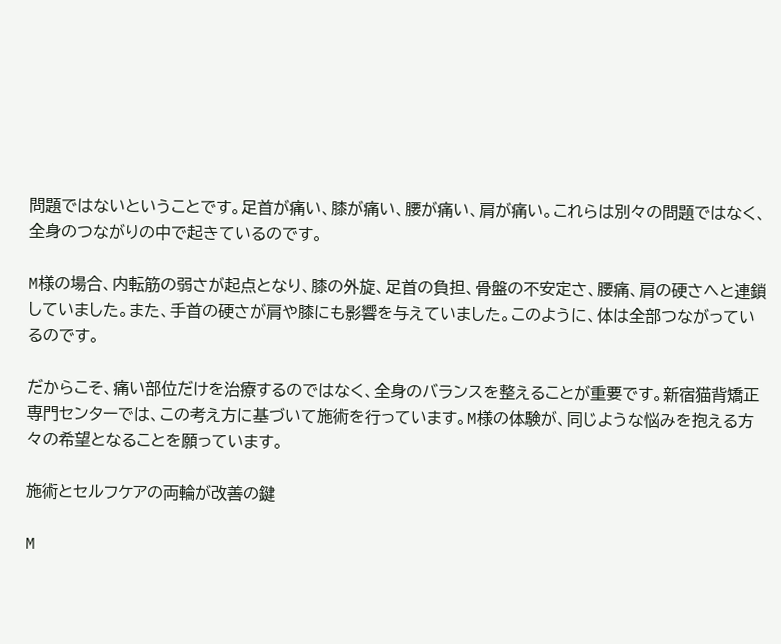問題ではないということです。足首が痛い、膝が痛い、腰が痛い、肩が痛い。これらは別々の問題ではなく、全身のつながりの中で起きているのです。

M様の場合、内転筋の弱さが起点となり、膝の外旋、足首の負担、骨盤の不安定さ、腰痛、肩の硬さへと連鎖していました。また、手首の硬さが肩や膝にも影響を与えていました。このように、体は全部つながっているのです。

だからこそ、痛い部位だけを治療するのではなく、全身のバランスを整えることが重要です。新宿猫背矯正専門センターでは、この考え方に基づいて施術を行っています。M様の体験が、同じような悩みを抱える方々の希望となることを願っています。

施術とセルフケアの両輪が改善の鍵

M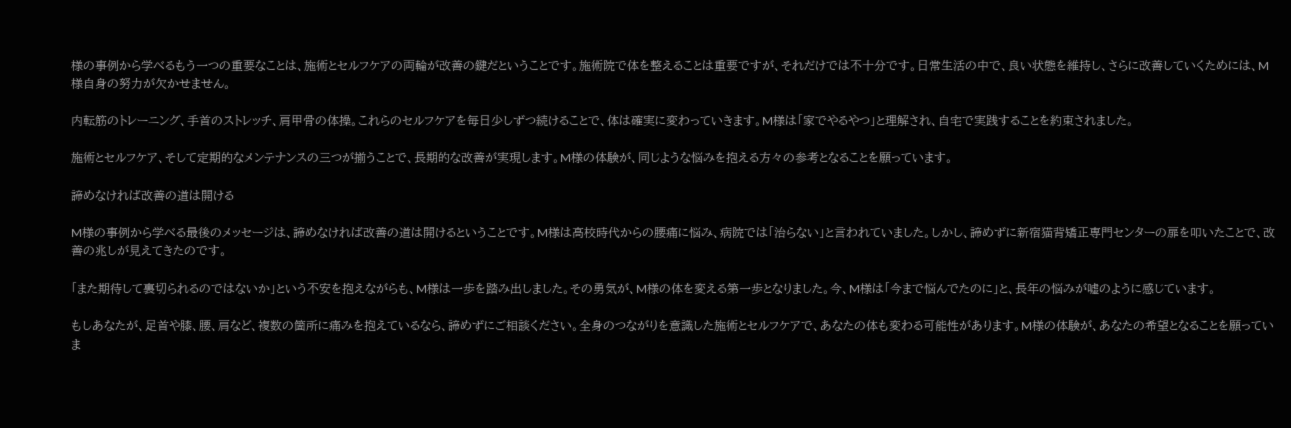様の事例から学べるもう一つの重要なことは、施術とセルフケアの両輪が改善の鍵だということです。施術院で体を整えることは重要ですが、それだけでは不十分です。日常生活の中で、良い状態を維持し、さらに改善していくためには、M様自身の努力が欠かせません。

内転筋のトレーニング、手首のストレッチ、肩甲骨の体操。これらのセルフケアを毎日少しずつ続けることで、体は確実に変わっていきます。M様は「家でやるやつ」と理解され、自宅で実践することを約束されました。

施術とセルフケア、そして定期的なメンテナンスの三つが揃うことで、長期的な改善が実現します。M様の体験が、同じような悩みを抱える方々の参考となることを願っています。

諦めなければ改善の道は開ける

M様の事例から学べる最後のメッセージは、諦めなければ改善の道は開けるということです。M様は高校時代からの腰痛に悩み、病院では「治らない」と言われていました。しかし、諦めずに新宿猫背矯正専門センターの扉を叩いたことで、改善の兆しが見えてきたのです。

「また期待して裏切られるのではないか」という不安を抱えながらも、M様は一歩を踏み出しました。その勇気が、M様の体を変える第一歩となりました。今、M様は「今まで悩んでたのに」と、長年の悩みが嘘のように感じています。

もしあなたが、足首や膝、腰、肩など、複数の箇所に痛みを抱えているなら、諦めずにご相談ください。全身のつながりを意識した施術とセルフケアで、あなたの体も変わる可能性があります。M様の体験が、あなたの希望となることを願っていま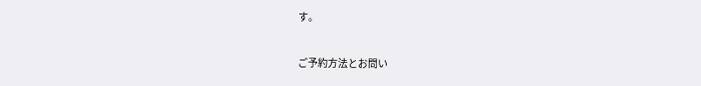す。

ご予約方法とお問い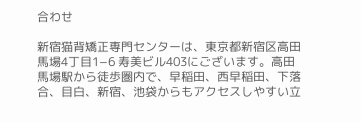合わせ

新宿猫背矯正専門センターは、東京都新宿区高田馬場4丁目1−6 寿美ビル403にございます。高田馬場駅から徒歩圏内で、早稲田、西早稲田、下落合、目白、新宿、池袋からもアクセスしやすい立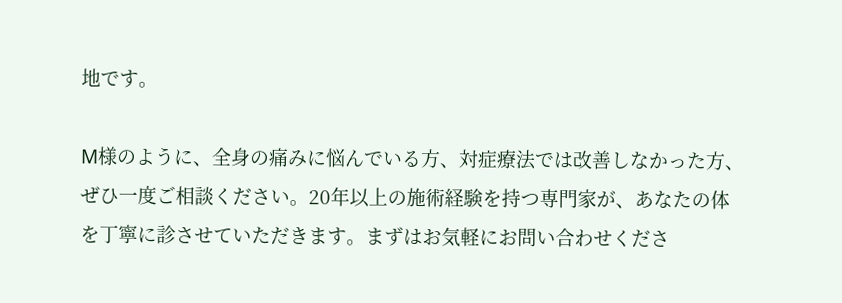地です。

M様のように、全身の痛みに悩んでいる方、対症療法では改善しなかった方、ぜひ一度ご相談ください。20年以上の施術経験を持つ専門家が、あなたの体を丁寧に診させていただきます。まずはお気軽にお問い合わせくださ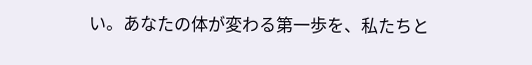い。あなたの体が変わる第一歩を、私たちと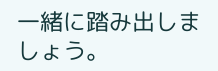一緒に踏み出しましょう。